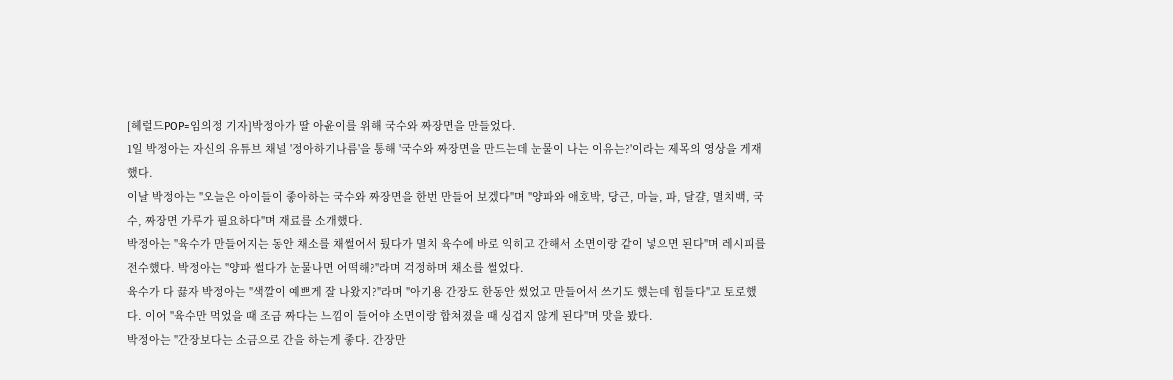[헤럴드POP=임의정 기자]박정아가 딸 아윤이를 위해 국수와 짜장면을 만들었다.
1일 박정아는 자신의 유튜브 채널 '정아하기나름'을 통해 '국수와 짜장면을 만드는데 눈물이 나는 이유는?'이라는 제목의 영상을 게재했다.
이날 박정아는 "오늘은 아이들이 좋아하는 국수와 짜장면을 한번 만들어 보겠다"며 "양파와 애호박, 당근, 마늘, 파, 달걀, 멸치백, 국수, 짜장면 가루가 필요하다"며 재료를 소개했다.
박정아는 "육수가 만들어지는 동안 채소를 채썰어서 뒀다가 멸치 육수에 바로 익히고 간해서 소면이랑 같이 넣으면 된다"며 레시피를 전수했다. 박정아는 "양파 썰다가 눈물나면 어떡해?"라며 걱정하며 채소를 썰었다.
육수가 다 끓자 박정아는 "색깔이 예쁘게 잘 나왔지?"라며 "아기용 간장도 한동안 썼었고 만들어서 쓰기도 했는데 힘들다"고 토로했다. 이어 "육수만 먹었을 때 조금 짜다는 느낌이 들어야 소면이랑 합쳐졌을 때 싱겁지 않게 된다"며 맛을 봤다.
박정아는 "간장보다는 소금으로 간을 하는게 좋다. 간장만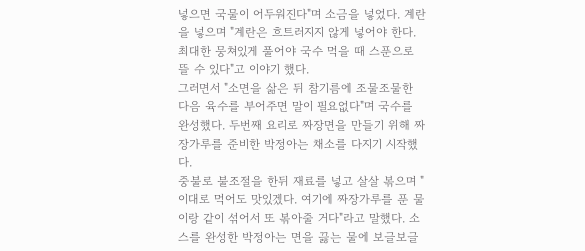넣으면 국물이 어두워진다"며 소금을 넣었다. 계란을 넣으며 "계란은 흐트러지지 않게 넣어야 한다. 최대한 뭉쳐있게 풀어야 국수 먹을 때 스푼으로 뜰 수 있다"고 이야기 했다.
그러면서 "소면을 삶은 뒤 참기름에 조물조물한 다음 육수를 부어주면 말이 필요없다"며 국수를 완성했다. 두번째 요리로 짜장면을 만들기 위해 짜장가루를 준비한 박정아는 채소를 다지기 시작했다.
중불로 불조절을 한뒤 재료를 넣고 살살 볶으며 "이대로 먹어도 맛있겠다. 여기에 짜장가루를 푼 물이랑 같이 섞어서 또 볶아줄 거다"라고 말했다. 소스를 완성한 박정아는 면을 끓는 물에 보글보글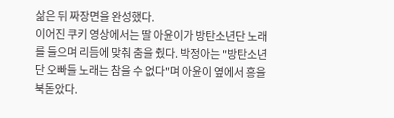삶은 뒤 짜장면을 완성했다.
이어진 쿠키 영상에서는 딸 아윤이가 방탄소년단 노래를 들으며 리듬에 맞춰 춤을 췄다. 박정아는 "방탄소년단 오빠들 노래는 참을 수 없다"며 아윤이 옆에서 흥을 북돋았다.